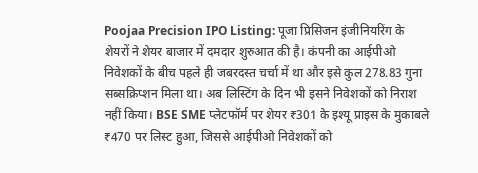Poojaa Precision IPO Listing: पूजा प्रिसिजन इंजीनियरिंग के शेयरों ने शेयर बाजार में दमदार शुरुआत की है। कंपनी का आईपीओ निवेशकों के बीच पहले ही जबरदस्त चर्चा में था और इसे कुल 278.83 गुना सब्सक्रिप्शन मिला था। अब लिस्टिंग के दिन भी इसने निवेशकों को निराश नहीं किया। BSE SME प्लेटफॉर्म पर शेयर ₹301 के इश्यू प्राइस के मुकाबले ₹470 पर लिस्ट हुआ, जिससे आईपीओ निवेशकों को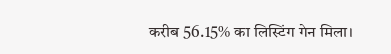करीब 56.15% का लिस्टिंग गेन मिला।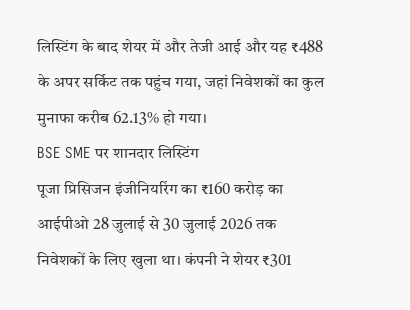लिस्टिंग के बाद शेयर में और तेजी आई और यह ₹488 के अपर सर्किट तक पहुंच गया, जहां निवेशकों का कुल मुनाफा करीब 62.13% हो गया।
BSE SME पर शानदार लिस्टिंग
पूजा प्रिसिजन इंजीनियरिंग का ₹160 करोड़ का आईपीओ 28 जुलाई से 30 जुलाई 2026 तक निवेशकों के लिए खुला था। कंपनी ने शेयर ₹301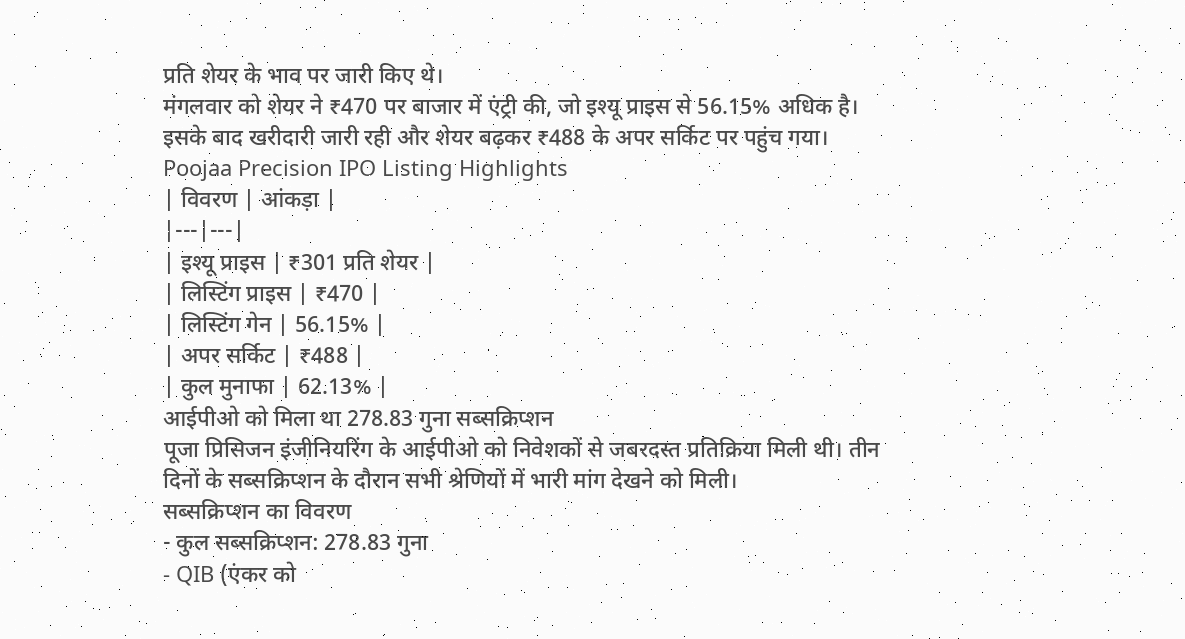प्रति शेयर के भाव पर जारी किए थे।
मंगलवार को शेयर ने ₹470 पर बाजार में एंट्री की, जो इश्यू प्राइस से 56.15% अधिक है। इसके बाद खरीदारी जारी रही और शेयर बढ़कर ₹488 के अपर सर्किट पर पहुंच गया।
Poojaa Precision IPO Listing Highlights
| विवरण | आंकड़ा |
|---|---|
| इश्यू प्राइस | ₹301 प्रति शेयर |
| लिस्टिंग प्राइस | ₹470 |
| लिस्टिंग गेन | 56.15% |
| अपर सर्किट | ₹488 |
| कुल मुनाफा | 62.13% |
आईपीओ को मिला था 278.83 गुना सब्सक्रिप्शन
पूजा प्रिसिजन इंजीनियरिंग के आईपीओ को निवेशकों से जबरदस्त प्रतिक्रिया मिली थी। तीन दिनों के सब्सक्रिप्शन के दौरान सभी श्रेणियों में भारी मांग देखने को मिली।
सब्सक्रिप्शन का विवरण
- कुल सब्सक्रिप्शन: 278.83 गुना
- QIB (एंकर को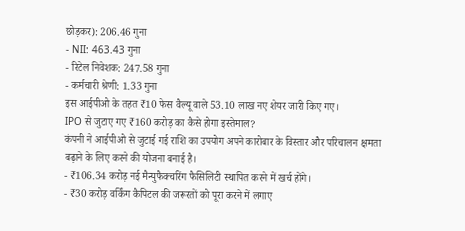छोड़कर): 206.46 गुना
- NII: 463.43 गुना
- रिटेल निवेशक: 247.58 गुना
- कर्मचारी श्रेणी: 1.33 गुना
इस आईपीओ के तहत ₹10 फेस वैल्यू वाले 53.10 लाख नए शेयर जारी किए गए।
IPO से जुटाए गए ₹160 करोड़ का कैसे होगा इस्तेमाल?
कंपनी ने आईपीओ से जुटाई गई राशि का उपयोग अपने कारोबार के विस्तार और परिचालन क्षमता बढ़ाने के लिए करने की योजना बनाई है।
- ₹106.34 करोड़ नई मैन्युफैक्चरिंग फैसिलिटी स्थापित करने में खर्च होंगे।
- ₹30 करोड़ वर्किंग कैपिटल की जरूरतों को पूरा करने में लगाए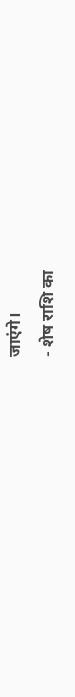जाएंगे।
- शेष राशि का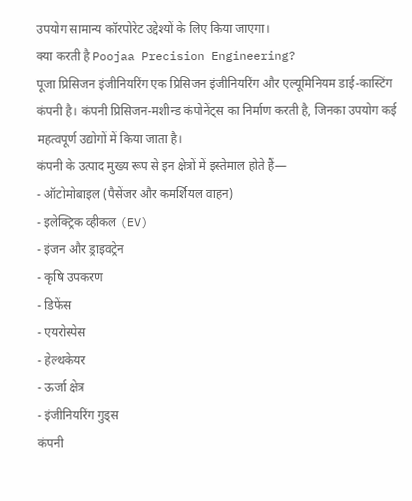उपयोग सामान्य कॉरपोरेट उद्देश्यों के लिए किया जाएगा।
क्या करती है Poojaa Precision Engineering?
पूजा प्रिसिजन इंजीनियरिंग एक प्रिसिजन इंजीनियरिंग और एल्यूमिनियम डाई-कास्टिंग कंपनी है। कंपनी प्रिसिजन-मशीन्ड कंपोनेंट्स का निर्माण करती है, जिनका उपयोग कई महत्वपूर्ण उद्योगों में किया जाता है।
कंपनी के उत्पाद मुख्य रूप से इन क्षेत्रों में इस्तेमाल होते हैं—
- ऑटोमोबाइल (पैसेंजर और कमर्शियल वाहन)
- इलेक्ट्रिक व्हीकल (EV)
- इंजन और ड्राइवट्रेन
- कृषि उपकरण
- डिफेंस
- एयरोस्पेस
- हेल्थकेयर
- ऊर्जा क्षेत्र
- इंजीनियरिंग गुड्स
कंपनी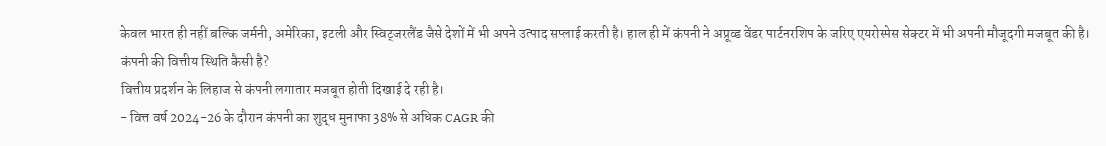केवल भारत ही नहीं बल्कि जर्मनी, अमेरिका, इटली और स्विट्जरलैंड जैसे देशों में भी अपने उत्पाद सप्लाई करती है। हाल ही में कंपनी ने अप्रूव्ड वेंडर पार्टनरशिप के जरिए एयरोस्पेस सेक्टर में भी अपनी मौजूदगी मजबूत की है।
कंपनी की वित्तीय स्थिति कैसी है?
वित्तीय प्रदर्शन के लिहाज से कंपनी लगातार मजबूत होती दिखाई दे रही है।
- वित्त वर्ष 2024-26 के दौरान कंपनी का शुद्ध मुनाफा 38% से अधिक CAGR की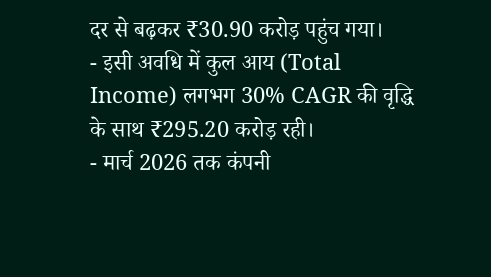दर से बढ़कर ₹30.90 करोड़ पहुंच गया।
- इसी अवधि में कुल आय (Total Income) लगभग 30% CAGR की वृद्धि के साथ ₹295.20 करोड़ रही।
- मार्च 2026 तक कंपनी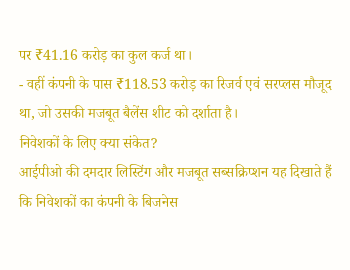पर ₹41.16 करोड़ का कुल कर्ज था।
- वहीं कंपनी के पास ₹118.53 करोड़ का रिजर्व एवं सरप्लस मौजूद था, जो उसकी मजबूत बैलेंस शीट को दर्शाता है।
निवेशकों के लिए क्या संकेत?
आईपीओ की दमदार लिस्टिंग और मजबूत सब्सक्रिप्शन यह दिखाते हैं कि निवेशकों का कंपनी के बिजनेस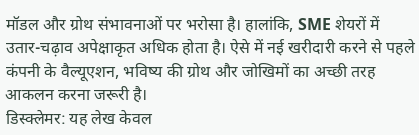मॉडल और ग्रोथ संभावनाओं पर भरोसा है। हालांकि, SME शेयरों में उतार-चढ़ाव अपेक्षाकृत अधिक होता है। ऐसे में नई खरीदारी करने से पहले कंपनी के वैल्यूएशन, भविष्य की ग्रोथ और जोखिमों का अच्छी तरह आकलन करना जरूरी है।
डिस्क्लेमर: यह लेख केवल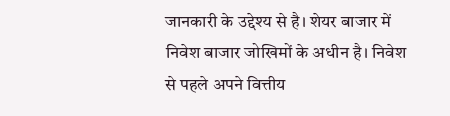जानकारी के उद्देश्य से है। शेयर बाजार में निवेश बाजार जोखिमों के अधीन है। निवेश से पहले अपने वित्तीय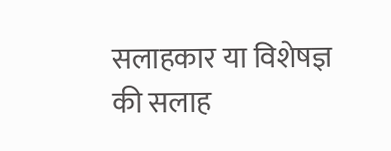सलाहकार या विशेषज्ञ की सलाह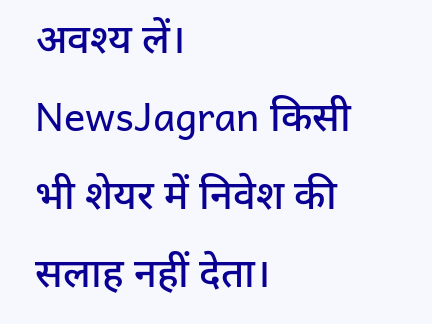अवश्य लें। NewsJagran किसी भी शेयर में निवेश की सलाह नहीं देता।